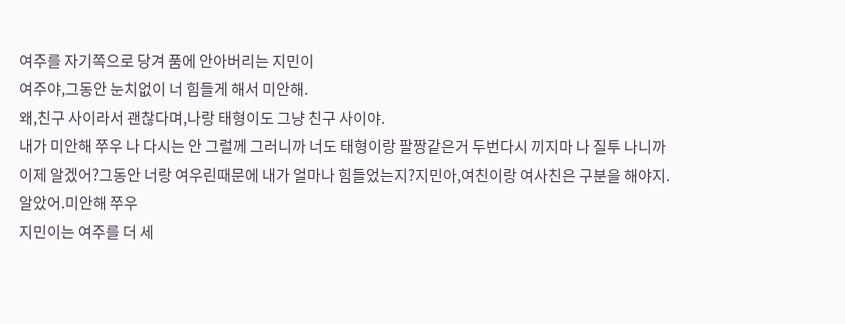여주를 자기쪽으로 당겨 품에 안아버리는 지민이
여주야,그동안 눈치없이 너 힘들게 해서 미안해.
왜,친구 사이라서 괜찮다며,나랑 태형이도 그냥 친구 사이야.
내가 미안해 쭈우 나 다시는 안 그럴께 그러니까 너도 태형이랑 팔짱같은거 두번다시 끼지마 나 질투 나니까
이제 알겠어?그동안 너랑 여우린때문에 내가 얼마나 힘들었는지?지민아,여친이랑 여사친은 구분을 해야지.
알았어.미안해 쭈우
지민이는 여주를 더 세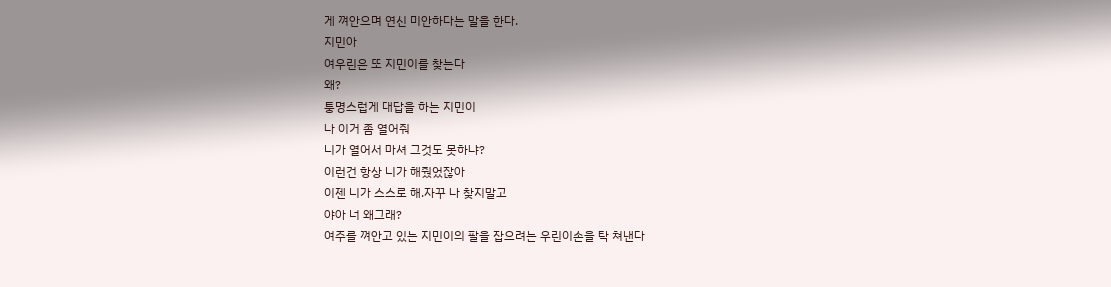게 껴안으며 연신 미안하다는 말을 한다.
지민아
여우린은 또 지민이를 찾는다
왜?
퉁명스럽게 대답을 하는 지민이
나 이거 좀 열어줘
니가 열어서 마셔 그것도 못하냐?
이런건 항상 니가 해줬었잖아
이젠 니가 스스로 해.자꾸 나 찾지말고
야아 너 왜그래?
여주를 껴안고 있는 지민이의 팔을 잡으려는 우린이손을 탁 쳐낸다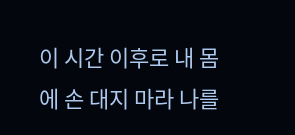이 시간 이후로 내 몸에 손 대지 마라 나를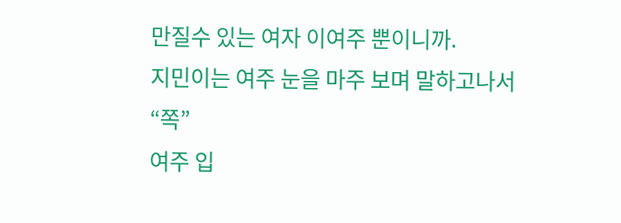만질수 있는 여자 이여주 뿐이니까.
지민이는 여주 눈을 마주 보며 말하고나서
“쪽”
여주 입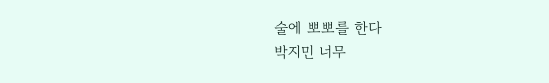술에 뽀뽀를 한다
박지민 너무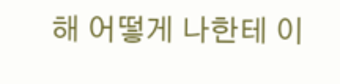해 어떻게 나한테 이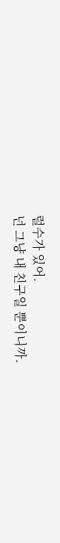럴수가 있어.
넌 그냥 내 친구일 뿐이니까.